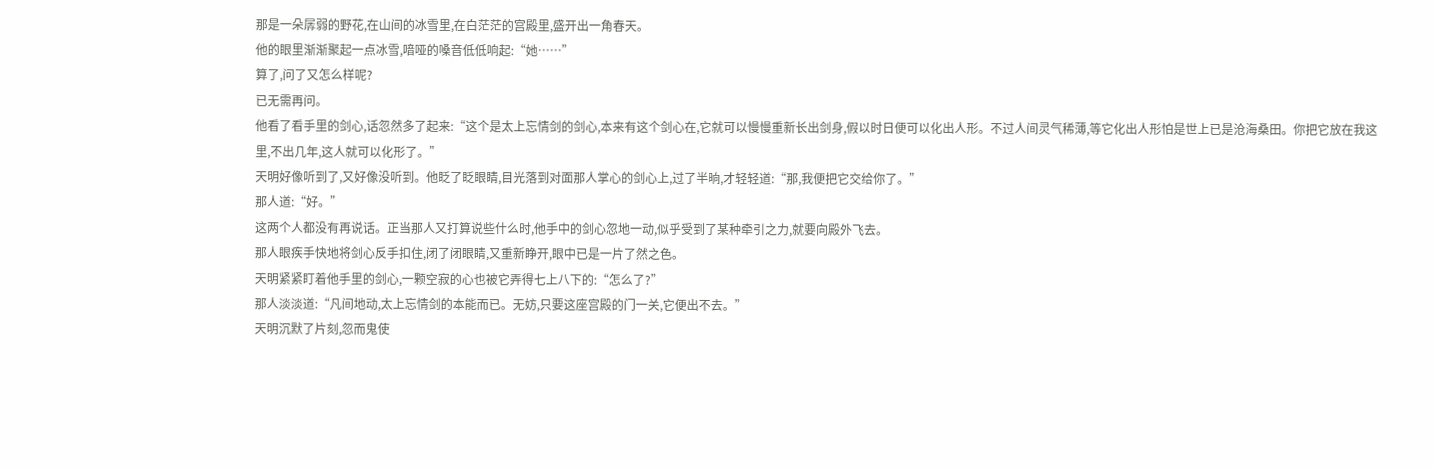那是一朵孱弱的野花,在山间的冰雪里,在白茫茫的宫殿里,盛开出一角春天。
他的眼里渐渐聚起一点冰雪,喑哑的嗓音低低响起:“她……”
算了,问了又怎么样呢?
已无需再问。
他看了看手里的剑心,话忽然多了起来:“这个是太上忘情剑的剑心,本来有这个剑心在,它就可以慢慢重新长出剑身,假以时日便可以化出人形。不过人间灵气稀薄,等它化出人形怕是世上已是沧海桑田。你把它放在我这里,不出几年,这人就可以化形了。”
天明好像听到了,又好像没听到。他眨了眨眼睛,目光落到对面那人掌心的剑心上,过了半晌,才轻轻道:“那,我便把它交给你了。”
那人道:“好。”
这两个人都没有再说话。正当那人又打算说些什么时,他手中的剑心忽地一动,似乎受到了某种牵引之力,就要向殿外飞去。
那人眼疾手快地将剑心反手扣住,闭了闭眼睛,又重新睁开,眼中已是一片了然之色。
天明紧紧盯着他手里的剑心,一颗空寂的心也被它弄得七上八下的:“怎么了?”
那人淡淡道:“凡间地动,太上忘情剑的本能而已。无妨,只要这座宫殿的门一关,它便出不去。”
天明沉默了片刻,忽而鬼使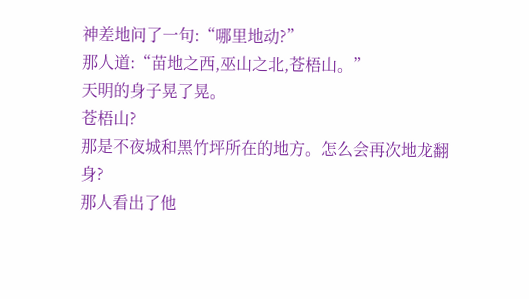神差地问了一句:“哪里地动?”
那人道:“苗地之西,巫山之北,苍梧山。”
天明的身子晃了晃。
苍梧山?
那是不夜城和黑竹坪所在的地方。怎么会再次地龙翻身?
那人看出了他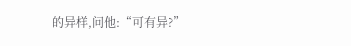的异样,问他:“可有异?”